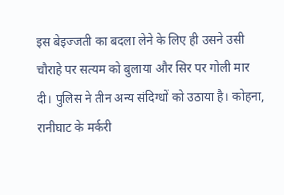इस बेइज्जती का बदला लेने के लिए ही उसने उसी चौराहे पर सत्यम को बुलाया और सिर पर गोली मार दी। पुलिस ने तीन अन्य संदिग्धों को उठाया है। कोहना, रानीघाट के मर्करी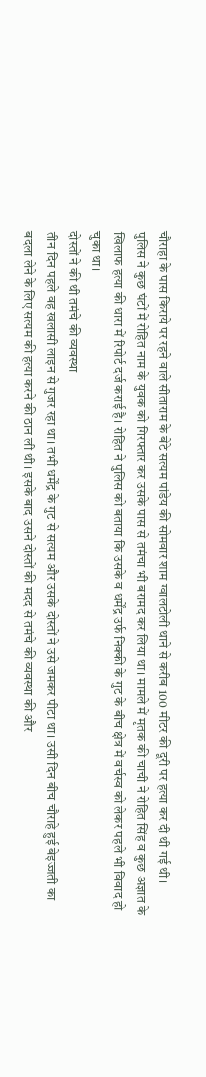चौराहा के पास किराये पर रहने वाले सीताराम के बेटे सत्यम पांडेय की सोमवार शाम ग्वालटोली थाने से करीब 100 मीटर की दूरी पर हत्या कर दी थी गई थी।
पुलिस ने कुछ घंटों में रोहित नाम के युवक को गिरफ्तार कर उसके पास से तमंचा भी बरामद कर लिया था। मामले में मृतक की चाची ने रोहित सिंह व कुछ अज्ञात के खिलाफ हत्या की धारा में रिपोर्ट दर्ज कराई है। रोहित ने पुलिस को बताया कि उसके व धर्मेंद्र उर्फ निक्की के गुट के बीच क्षेत्र में वर्चस्व को लेकर पहले भी विवाद हो चुका था।
दोस्तों ने की थी तमंचे की व्यवस्था
तीन दिन पहले वह खलासी लाइन से गुजर रहा था। तभी धर्मेंद्र के गुट से सत्यम और उसके दोस्तों ने उसे जमकर पीटा था। उसी दिन बीच चौराहे हुई बेइज्जती का बदला लेने के लिए सत्यम की हत्या करने की ठान ली थी। इसके बाद उसने दोस्तों की मदद से तमंचे की व्यवस्था की और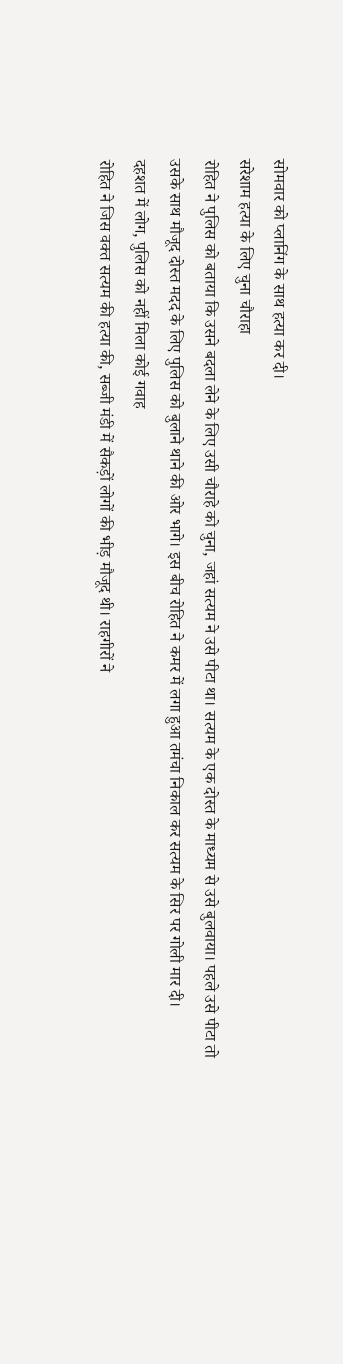सोमवार को प्लानिंग के साथ हत्या कर दी।
सरेशाम हत्या के लिए चुना चौराहा
रोहित ने पुलिस को बताया कि उसने बदला लेने के लिए उसी चौराहे को चुना, जहां सत्यम ने उसे पीटा था। सत्यम के एक दोस्त के माध्यम से उसे बुलवाया। पहले उसे पीटा तो उसके साथ मौजूद दोस्त मदद के लिए पुलिस को बुलाने थाने की ओर भागे। इस बीच रोहित ने कमर में लगा हुआ तमंचा निकाल कर सत्यम के सिर पर गोली मार दी।
दहशत में लोग, पुलिस को नहीं मिला कोई गवाह
रोहित ने जिस वक्त सत्यम की हत्या की, सब्जी मंडी में सैकड़ों लोगों की भीड़ मौजूद थी। राहगीरों ने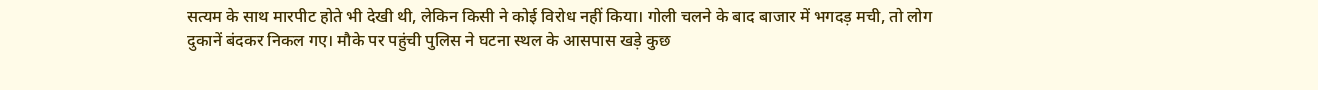सत्यम के साथ मारपीट होते भी देखी थी, लेकिन किसी ने कोई विरोध नहीं किया। गोली चलने के बाद बाजार में भगदड़ मची, तो लोग दुकानें बंदकर निकल गए। मौके पर पहुंची पुलिस ने घटना स्थल के आसपास खड़े कुछ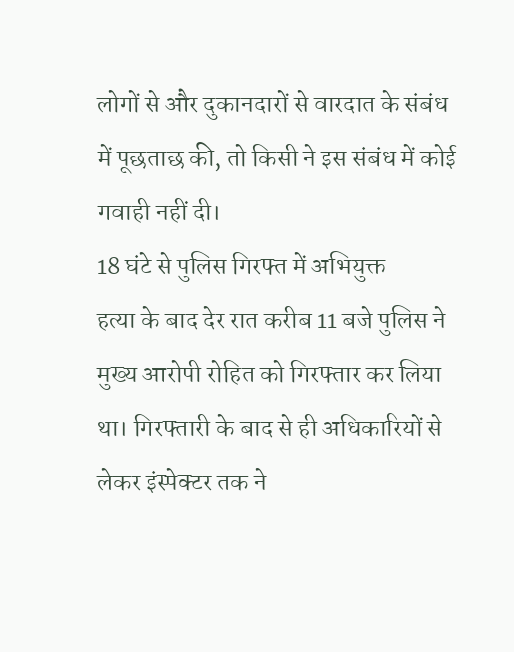लोगों से और दुकानदारों से वारदात के संबंध में पूछताछ की, तो किसी ने इस संबंध में कोई गवाही नहीं दी।
18 घंटे से पुलिस गिरफ्त में अभियुक्त
हत्या के बाद देर रात करीब 11 बजे पुलिस ने मुख्य आरोपी रोहित को गिरफ्तार कर लिया था। गिरफ्तारी के बाद से ही अधिकारियों से लेकर इंस्पेक्टर तक ने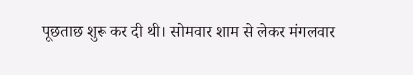पूछताछ शुरू कर दी थी। सोमवार शाम से लेकर मंगलवार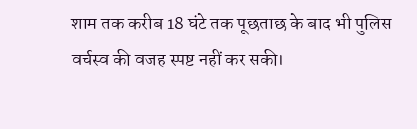शाम तक करीब 18 घंटे तक पूछताछ के बाद भी पुलिस वर्चस्व की वजह स्पष्ट नहीं कर सकी।